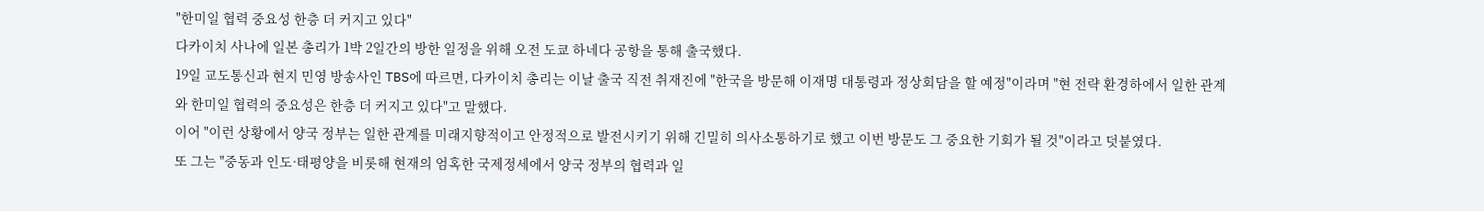"한미일 협력 중요성 한층 더 커지고 있다"
다카이치 사나에 일본 총리가 1박 2일간의 방한 일정을 위해 오전 도쿄 하네다 공항을 통해 출국했다.
19일 교도통신과 현지 민영 방송사인 TBS에 따르면, 다카이치 총리는 이날 출국 직전 취재진에 "한국을 방문해 이재명 대통령과 정상회담을 할 예정"이라며 "현 전략 환경하에서 일한 관계와 한미일 협력의 중요성은 한층 더 커지고 있다"고 말했다.
이어 "이런 상황에서 양국 정부는 일한 관계를 미래지향적이고 안정적으로 발전시키기 위해 긴밀히 의사소통하기로 했고 이번 방문도 그 중요한 기회가 될 것"이라고 덧붙였다.
또 그는 "중동과 인도·태평양을 비롯해 현재의 엄혹한 국제정세에서 양국 정부의 협력과 일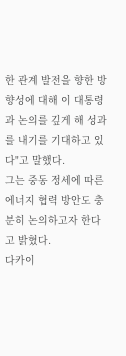한 관계 발전을 향한 방향성에 대해 이 대통령과 논의를 깊게 해 성과를 내기를 기대하고 있다"고 말했다.
그는 중동 정세에 따른 에너지 협력 방안도 충분히 논의하고자 한다고 밝혔다.
다카이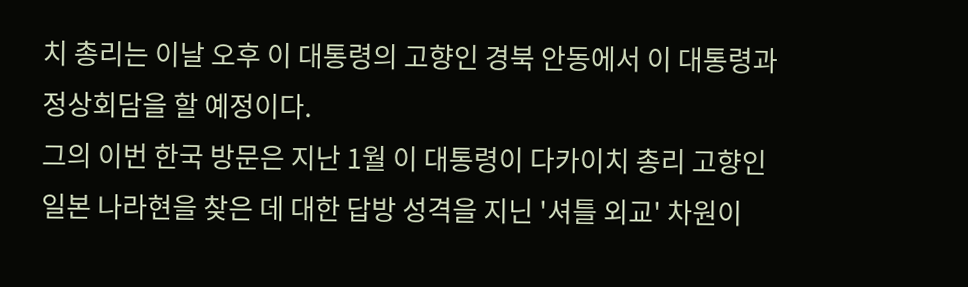치 총리는 이날 오후 이 대통령의 고향인 경북 안동에서 이 대통령과 정상회담을 할 예정이다.
그의 이번 한국 방문은 지난 1월 이 대통령이 다카이치 총리 고향인 일본 나라현을 찾은 데 대한 답방 성격을 지닌 '셔틀 외교' 차원이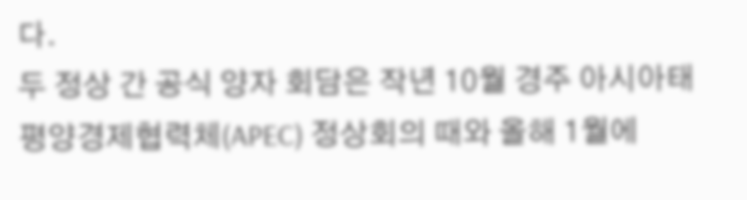다.
두 정상 간 공식 양자 회담은 작년 10월 경주 아시아태평양경제협력체(APEC) 정상회의 때와 올해 1월에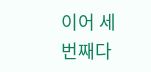이어 세 번째다